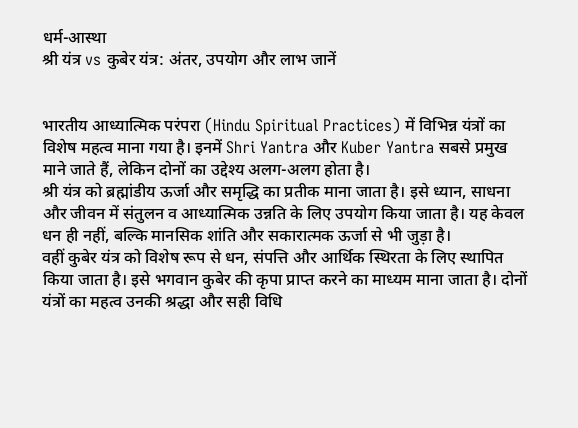धर्म-आस्था
श्री यंत्र vs कुबेर यंत्र: अंतर, उपयोग और लाभ जानें


भारतीय आध्यात्मिक परंपरा (Hindu Spiritual Practices) में विभिन्न यंत्रों का विशेष महत्व माना गया है। इनमें Shri Yantra और Kuber Yantra सबसे प्रमुख माने जाते हैं, लेकिन दोनों का उद्देश्य अलग-अलग होता है।
श्री यंत्र को ब्रह्मांडीय ऊर्जा और समृद्धि का प्रतीक माना जाता है। इसे ध्यान, साधना और जीवन में संतुलन व आध्यात्मिक उन्नति के लिए उपयोग किया जाता है। यह केवल धन ही नहीं, बल्कि मानसिक शांति और सकारात्मक ऊर्जा से भी जुड़ा है।
वहीं कुबेर यंत्र को विशेष रूप से धन, संपत्ति और आर्थिक स्थिरता के लिए स्थापित किया जाता है। इसे भगवान कुबेर की कृपा प्राप्त करने का माध्यम माना जाता है। दोनों यंत्रों का महत्व उनकी श्रद्धा और सही विधि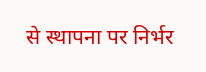से स्थापना पर निर्भर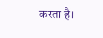करता है।